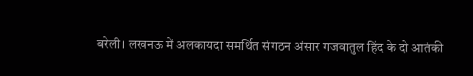बरेली। लखनऊ में अलकायदा समर्थित संगठन अंसार गजवातुल हिंद के दो आतंकी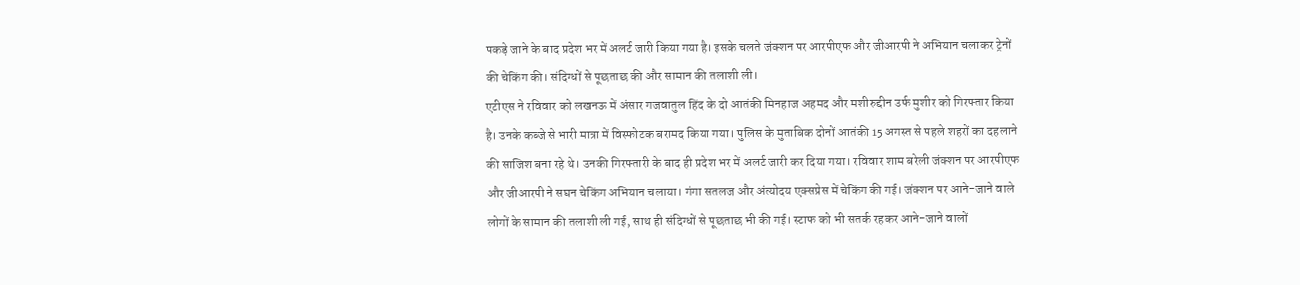पकड़े जाने के बाद प्रदेश भर में अलर्ट जारी किया गया है। इसके चलते जंक्शन पर आरपीएफ और जीआरपी ने अभियान चलाकर ट्रेनों की चेकिंग की। संदिग्धों से पूछताछ की और सामान की तलाशी ली।
एटीएस ने रविवार को लखनऊ में अंसार गजवातुल हिंद के दो आतंकी मिनहाज अहमद और मशीरुद्दीन उर्फ मुशीर को गिरफ्तार किया है। उनके कब्जे से भारी मात्रा में विस्फोटक बरामद किया गया। पुलिस के मुताबिक दोनों आतंकी 15 अगस्त से पहले शहरों का दहलाने की साजिश बना रहे थे। उनकी गिरफ्तारी के बाद ही प्रदेश भर में अलर्ट जारी कर दिया गया। रविवार शाम बरेली जंक्शन पर आरपीएफ और जीआरपी ने सघन चेकिंग अभियान चलाया। गंगा सतलज और अंत्योदय एक्सप्रेस में चेकिंग की गई। जंक्शन पर आने-जाने वाले लोगों के सामान की तलाशी ली गई, साथ ही संदिग्धों से पूछताछ भी की गई। स्टाफ को भी सतर्क रहकर आने-जाने वालों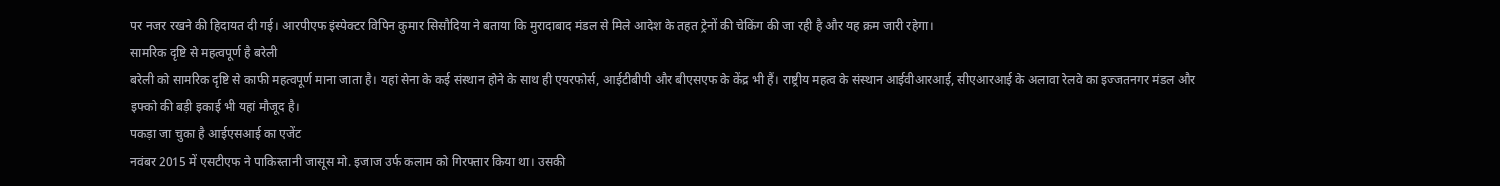पर नजर रखने की हिदायत दी गई। आरपीएफ इंस्पेक्टर विपिन कुमार सिसौदिया ने बताया कि मुरादाबाद मंडल से मिले आदेश के तहत ट्रेनों की चेकिंग की जा रही है और यह क्रम जारी रहेगा।
सामरिक दृष्टि से महत्वपूर्ण है बरेली
बरेली को सामरिक दृष्टि से काफी महत्वपूर्ण माना जाता है। यहां सेना के कई संस्थान होने के साथ ही एयरफोर्स, आईटीबीपी और बीएसएफ के केंद्र भी हैं। राष्ट्रीय महत्व के संस्थान आईवीआरआई, सीएआरआई के अलावा रेलवे का इज्जतनगर मंडल और इफ्को की बड़ी इकाई भी यहां मौजूद है।
पकड़ा जा चुका है आईएसआई का एजेंट
नवंबर 2015 में एसटीएफ ने पाकिस्तानी जासूस मो. इजाज उर्फ कलाम को गिरफ्तार किया था। उसकी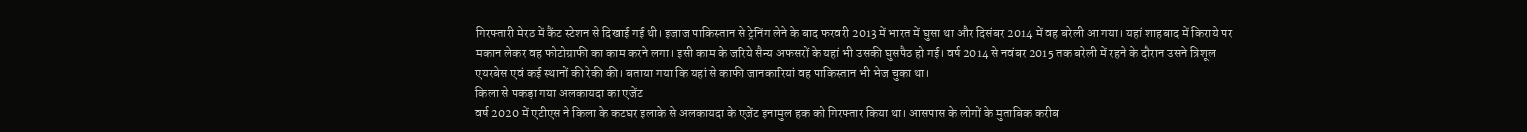गिरफ्तारी मेरठ में कैंट स्टेशन से दिखाई गई थी। इजाज पाकिस्तान से ट्रेनिंग लेने के बाद फरवरी 2013 में भारत में घुसा था और दिसंबर 2014 में वह बरेली आ गया। यहां शाहबाद में किराये पर मकान लेकर वह फोटोग्राफी का काम करने लगा। इसी काम के जरिये सैन्य अफसरों के यहां भी उसकी घुसपैठ हो गई। वर्ष 2014 से नवंबर 2015 तक बरेली में रहने के दौरान उसने त्रिशूल एयरबेस एवं कई स्थानों की रेकी की। बताया गया कि यहां से काफी जानकारियां वह पाकिस्तान भी भेज चुका था।
किला से पकड़ा गया अलकायदा का एजेंट
वर्ष 2020 में एटीएस ने किला के कटघर इलाके से अलकायदा के एजेंट इनामुल हक को गिरफ्तार किया था। आसपास के लोगों के मुताबिक करीब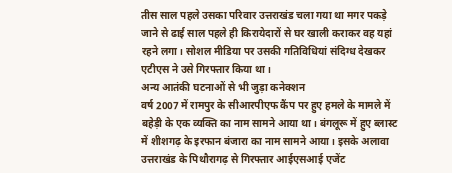तीस साल पहले उसका परिवार उत्तराखंड चला गया था मगर पकड़े जाने से ढाई साल पहले ही किरायेदारों से घर खाली कराकर वह यहां रहने लगा। सोशल मीडिया पर उसकी गतिविधियां संदिग्ध देखकर एटीएस ने उसे गिरफ्तार किया था।
अन्य आतंकी घटनाओं से भी जुड़ा कनेक्शन
वर्ष 2007 में रामपुर के सीआरपीएफ कैंप पर हुए हमले के मामले में बहेड़ी के एक व्यक्ति का नाम सामने आया था। बंगलूरू में हुए ब्लास्ट में शीशगढ़ के इरफान बंजारा का नाम सामने आया। इसके अलावा उत्तराखंड के पिथौरागढ़ से गिरफ्तार आईएसआई एजेंट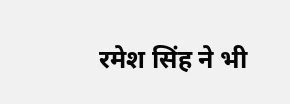रमेश सिंह ने भी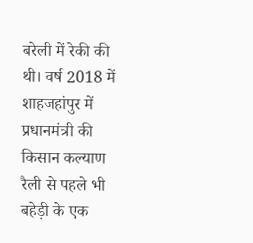बरेली में रेकी की थी। वर्ष 2018 में शाहजहांपुर में प्रधानमंत्री की किसान कल्याण रैली से पहले भी बहेड़ी के एक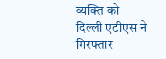व्यक्ति को दिल्ली एटीएस ने गिरफ्तार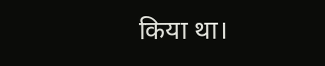किया था।